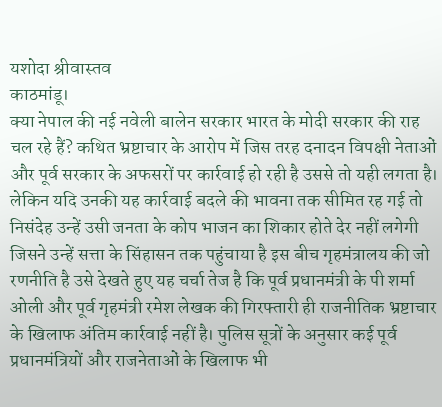यशोदा श्रीवास्तव
काठमांडू।
क्या नेपाल की नई नवेली बालेन सरकार भारत के मोदी सरकार की राह चल रहे हैं? कथित भ्रष्टाचार के आरोप में जिस तरह दनादन विपक्षी नेताओं और पूर्व सरकार के अफसरों पर कार्रवाई हो रही है उससे तो यही लगता है। लेकिन यदि उनकी यह कार्रवाई बदले की भावना तक सीमित रह गई तो निसंदेह उन्हें उसी जनता के कोप भाजन का शिकार होते देर नहीं लगेगी जिसने उन्हें सत्ता के सिंहासन तक पहुंचाया है इस बीच गृहमंत्रालय की जो रणनीति है उसे देखते हुए यह चर्चा तेज है कि पूर्व प्रधानमंत्री के पी शर्मा ओली और पूर्व गृहमंत्री रमेश लेखक की गिरफ्तारी ही राजनीतिक भ्रष्टाचार के खिलाफ अंतिम कार्रवाई नहीं है। पुलिस सूत्रों के अनुसार कई पूर्व प्रधानमंत्रियों और राजनेताओं के खिलाफ भी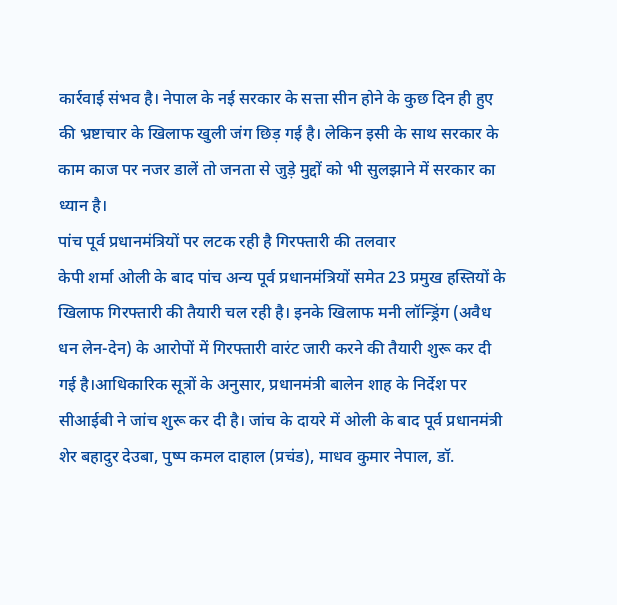कार्रवाई संभव है। नेपाल के नई सरकार के सत्ता सीन होने के कुछ दिन ही हुए की भ्रष्टाचार के खिलाफ खुली जंग छिड़ गई है। लेकिन इसी के साथ सरकार के काम काज पर नजर डालें तो जनता से जुड़े मुद्दों को भी सुलझाने में सरकार का ध्यान है।
पांच पूर्व प्रधानमंत्रियों पर लटक रही है गिरफ्तारी की तलवार
केपी शर्मा ओली के बाद पांच अन्य पूर्व प्रधानमंत्रियों समेत 23 प्रमुख हस्तियों के खिलाफ गिरफ्तारी की तैयारी चल रही है। इनके खिलाफ मनी लॉन्ड्रिंग (अवैध धन लेन-देन) के आरोपों में गिरफ्तारी वारंट जारी करने की तैयारी शुरू कर दी गई है।आधिकारिक सूत्रों के अनुसार, प्रधानमंत्री बालेन शाह के निर्देश पर सीआईबी ने जांच शुरू कर दी है। जांच के दायरे में ओली के बाद पूर्व प्रधानमंत्री शेर बहादुर देउबा, पुष्प कमल दाहाल (प्रचंड), माधव कुमार नेपाल, डॉ.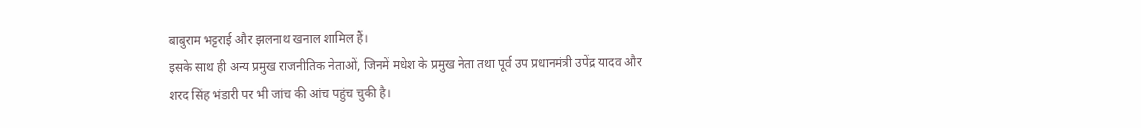बाबुराम भट्टराई और झलनाथ खनाल शामिल हैं।
इसके साथ ही अन्य प्रमुख राजनीतिक नेताओं, जिनमें मधेश के प्रमुख नेता तथा पूर्व उप प्रधानमंत्री उपेंद्र यादव और शरद सिंह भंडारी पर भी जांच की आंच पहुंच चुकी है।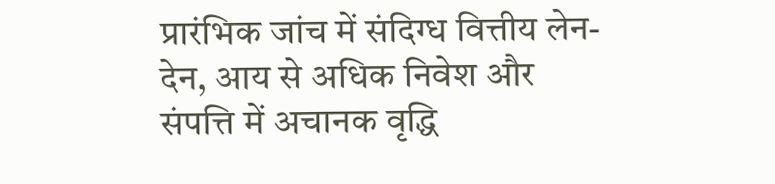प्रारंभिक जांच में संदिग्ध वित्तीय लेन-देन, आय से अधिक निवेश और संपत्ति में अचानक वृद्धि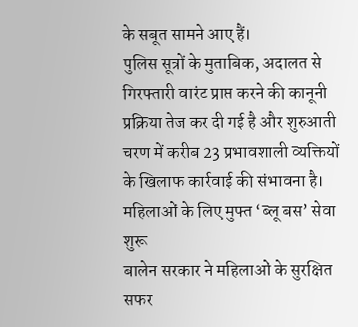के सबूत सामने आए हैं।
पुलिस सूत्रों के मुताबिक, अदालत से गिरफ्तारी वारंट प्राप्त करने की कानूनी प्रक्रिया तेज कर दी गई है और शुरुआती चरण में करीब 23 प्रभावशाली व्यक्तियों के खिलाफ कार्रवाई की संभावना है।
महिलाओं के लिए मुफ्त ‘ब्लू बस’ सेवा शुरू
बालेन सरकार ने महिलाओं के सुरक्षित सफर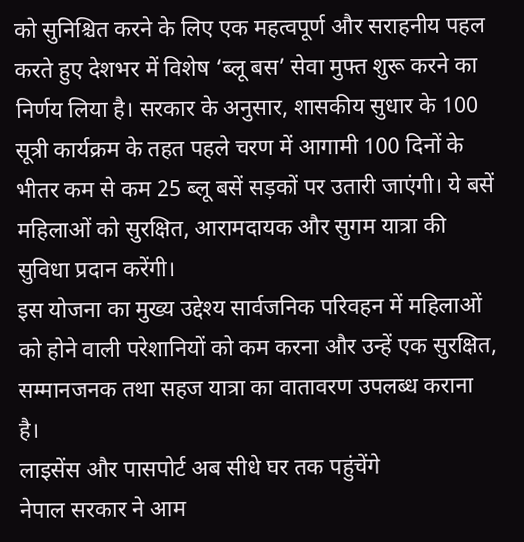को सुनिश्चित करने के लिए एक महत्वपूर्ण और सराहनीय पहल करते हुए देशभर में विशेष ‘ब्लू बस’ सेवा मुफ्त शुरू करने का निर्णय लिया है। सरकार के अनुसार, शासकीय सुधार के 100 सूत्री कार्यक्रम के तहत पहले चरण में आगामी 100 दिनों के भीतर कम से कम 25 ब्लू बसें सड़कों पर उतारी जाएंगी। ये बसें महिलाओं को सुरक्षित, आरामदायक और सुगम यात्रा की सुविधा प्रदान करेंगी।
इस योजना का मुख्य उद्देश्य सार्वजनिक परिवहन में महिलाओं को होने वाली परेशानियों को कम करना और उन्हें एक सुरक्षित, सम्मानजनक तथा सहज यात्रा का वातावरण उपलब्ध कराना है।
लाइसेंस और पासपोर्ट अब सीधे घर तक पहुंचेंगे
नेपाल सरकार ने आम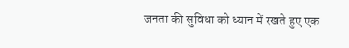जनता की सुविधा को ध्यान में रखते हुए एक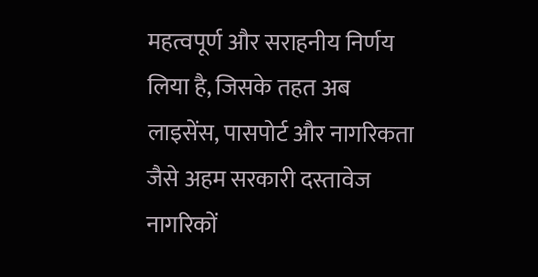महत्वपूर्ण और सराहनीय निर्णय लिया है, जिसके तहत अब लाइसेंस, पासपोर्ट और नागरिकता जैसे अहम सरकारी दस्तावेज नागरिकों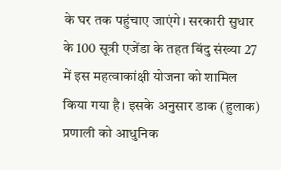के घर तक पहुंचाए जाएंगे। सरकारी सुधार के 100 सूत्री एजेंडा के तहत बिंदु संख्या 27 में इस महत्वाकांक्षी योजना को शामिल किया गया है। इसके अनुसार डाक (हुलाक) प्रणाली को आधुनिक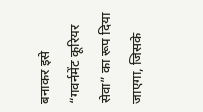बनाकर इसे “गवर्नमेंट कूरियर सेवा” का रूप दिया जाएगा, जिसके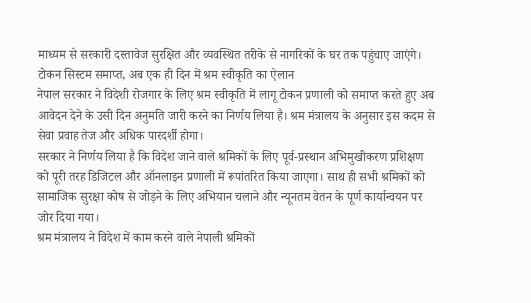माध्यम से सरकारी दस्तावेज सुरक्षित और व्यवस्थित तरीके से नागरिकों के घर तक पहुंचाए जाएंगे।
टोकन सिस्टम समाप्त, अब एक ही दिन में श्रम स्वीकृति का ऐलान
नेपाल सरकार ने विदेशी रोजगार के लिए श्रम स्वीकृति में लागू टोकन प्रणाली को समाप्त करते हुए अब आवेदन देने के उसी दिन अनुमति जारी करने का निर्णय लिया है। श्रम मंत्रालय के अनुसार इस कदम से सेवा प्रवाह तेज और अधिक पारदर्शी होगा।
सरकार ने निर्णय लिया है कि विदेश जाने वाले श्रमिकों के लिए पूर्व-प्रस्थान अभिमुखीकरण प्रशिक्षण को पूरी तरह डिजिटल और ऑनलाइन प्रणाली में रूपांतरित किया जाएगा। साथ ही सभी श्रमिकों को सामाजिक सुरक्षा कोष से जोड़ने के लिए अभियान चलाने और न्यूनतम वेतन के पूर्ण कार्यान्वयन पर जोर दिया गया।
श्रम मंत्रालय ने विदेश में काम करने वाले नेपाली श्रमिकों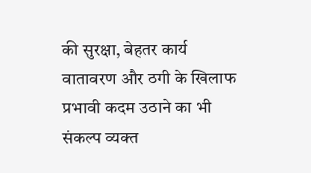की सुरक्षा, बेहतर कार्य वातावरण और ठगी के खिलाफ प्रभावी कदम उठाने का भी संकल्प व्यक्त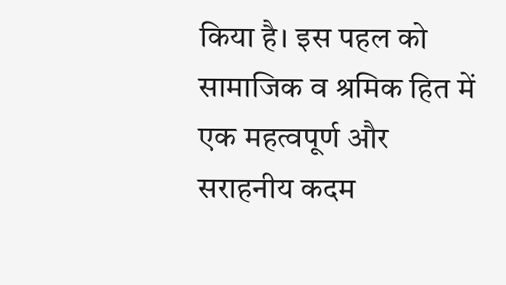किया है। इस पहल को सामाजिक व श्रमिक हित में एक महत्वपूर्ण और सराहनीय कदम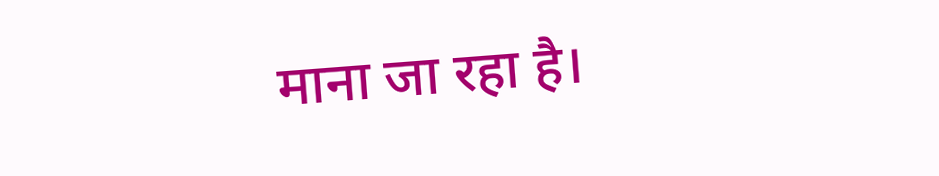माना जा रहा है।